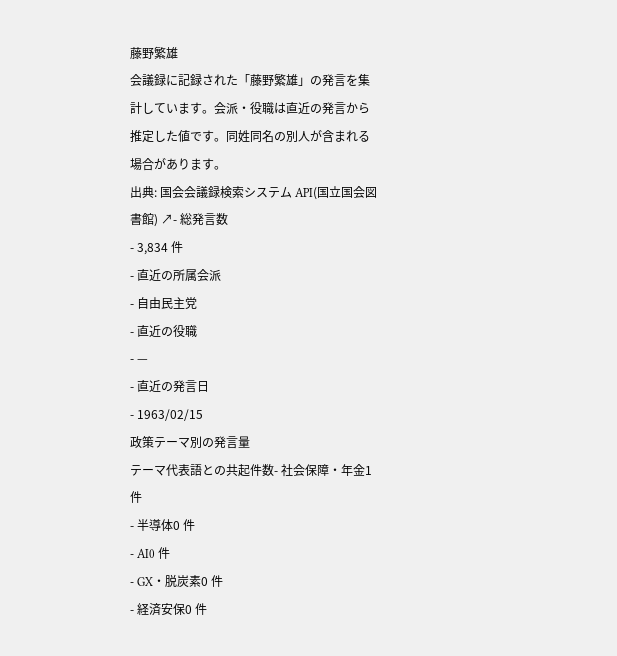藤野繁雄
会議録に記録された「藤野繁雄」の発言を集計しています。会派・役職は直近の発言から推定した値です。同姓同名の別人が含まれる場合があります。
出典: 国会会議録検索システム API(国立国会図書館) ↗- 総発言数
- 3,834 件
- 直近の所属会派
- 自由民主党
- 直近の役職
- —
- 直近の発言日
- 1963/02/15
政策テーマ別の発言量
テーマ代表語との共起件数- 社会保障・年金1 件
- 半導体0 件
- AI0 件
- GX・脱炭素0 件
- 経済安保0 件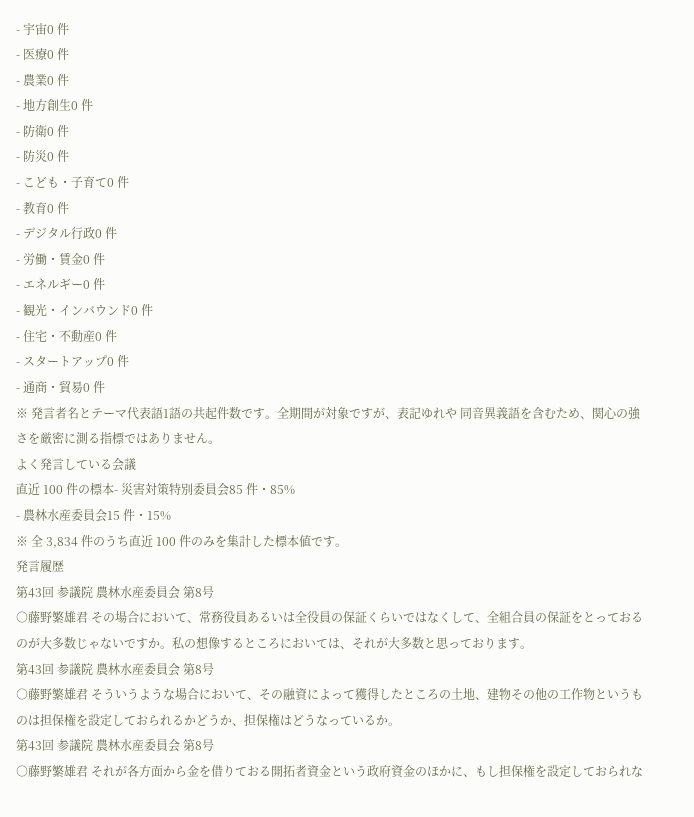- 宇宙0 件
- 医療0 件
- 農業0 件
- 地方創生0 件
- 防衛0 件
- 防災0 件
- こども・子育て0 件
- 教育0 件
- デジタル行政0 件
- 労働・賃金0 件
- エネルギー0 件
- 観光・インバウンド0 件
- 住宅・不動産0 件
- スタートアップ0 件
- 通商・貿易0 件
※ 発言者名とテーマ代表語1語の共起件数です。全期間が対象ですが、表記ゆれや 同音異義語を含むため、関心の強さを厳密に測る指標ではありません。
よく発言している会議
直近 100 件の標本- 災害対策特別委員会85 件・85%
- 農林水産委員会15 件・15%
※ 全 3,834 件のうち直近 100 件のみを集計した標本値です。
発言履歴
第43回 参議院 農林水産委員会 第8号
○藤野繁雄君 その場合において、常務役員あるいは全役員の保証くらいではなくして、全組合員の保証をとっておるのが大多数じゃないですか。私の想像するところにおいては、それが大多数と思っております。
第43回 参議院 農林水産委員会 第8号
○藤野繁雄君 そういうような場合において、その融資によって獲得したところの土地、建物その他の工作物というものは担保権を設定しておられるかどうか、担保権はどうなっているか。
第43回 参議院 農林水産委員会 第8号
○藤野繁雄君 それが各方面から金を借りておる開拓者資金という政府資金のほかに、もし担保権を設定しておられな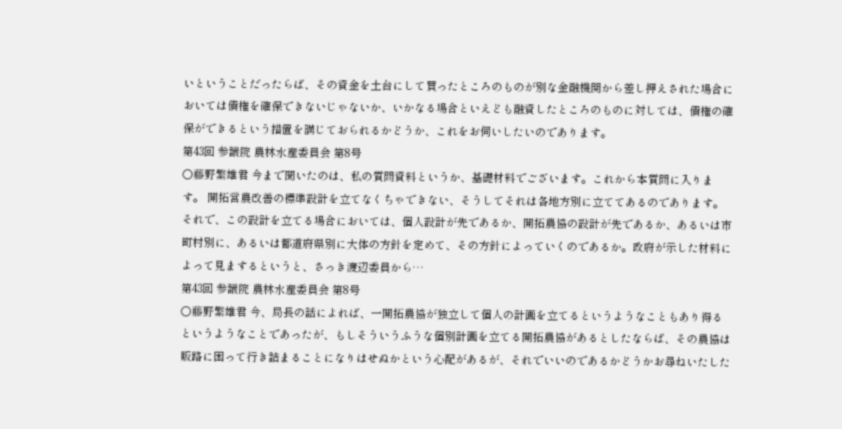いということだったらば、その資金を土台にして買ったところのものが別な金融機関から差し押えされた場合においては債権を確保できないじゃないか、いかなる場合といえども融資したところのものに対しては、債権の確保ができるという措置を講じておられるかどうか、これをお伺いしたいのであります。
第43回 参議院 農林水産委員会 第8号
○藤野繁雄君 今まで聞いたのは、私の質問資料というか、基礎材料でございます。これから本質問に入ります。 開拓営農改善の標準設計を立てなくちゃできない、そうしてそれは各地方別に立ててあるのであります。それで、この設計を立てる場合においては、個人設計が先であるか、開拓農協の設計が先であるか、あるいは市町村別に、あるいは都道府県別に大体の方針を定めて、その方針によっていくのであるか。政府が示した材料によって見まするというと、さっき渡辺委員から…
第43回 参議院 農林水産委員会 第8号
○藤野繁雄君 今、局長の話によれば、一開拓農協が独立して個人の計画を立てるというようなこともあり得るというようなことであったが、もしそういうふうな個別計画を立てる開拓農協があるとしたならば、その農協は販路に困って行き詰まることになりはせぬかという心配があるが、それでいいのであるかどうかお尋ねいたした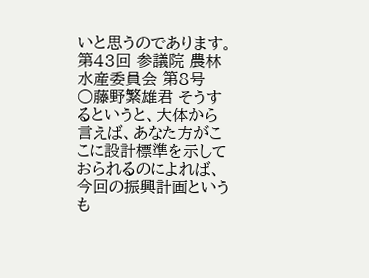いと思うのであります。
第43回 参議院 農林水産委員会 第8号
○藤野繁雄君 そうするというと、大体から言えば、あなた方がここに設計標準を示しておられるのによれば、今回の振興計画というも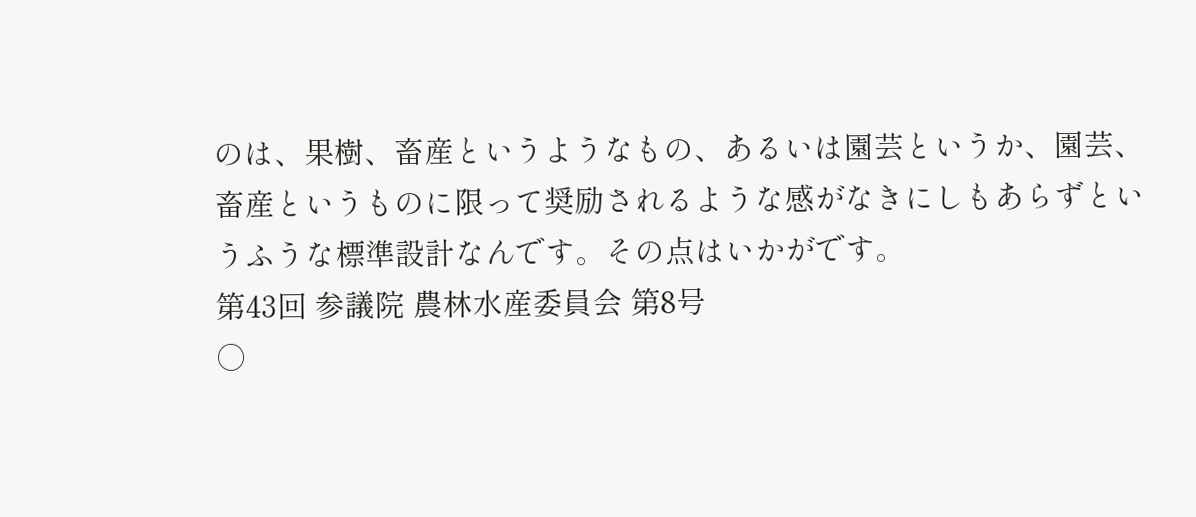のは、果樹、畜産というようなもの、あるいは園芸というか、園芸、畜産というものに限って奨励されるような感がなきにしもあらずというふうな標準設計なんです。その点はいかがです。
第43回 参議院 農林水産委員会 第8号
○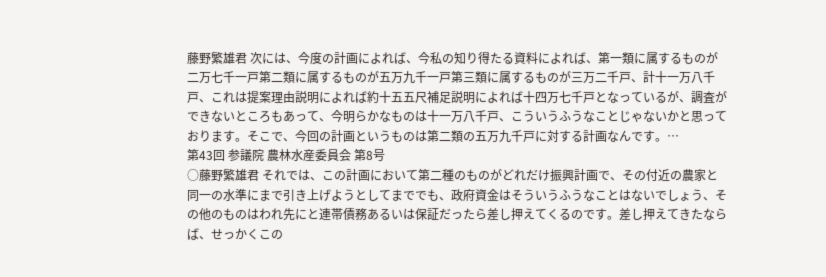藤野繁雄君 次には、今度の計画によれば、今私の知り得たる資料によれば、第一類に属するものが二万七千一戸第二類に属するものが五万九千一戸第三類に属するものが三万二千戸、計十一万八千戸、これは提案理由説明によれば約十五五尺補足説明によれば十四万七千戸となっているが、調査ができないところもあって、今明らかなものは十一万八千戸、こういうふうなことじゃないかと思っております。そこで、今回の計画というものは第二類の五万九千戸に対する計画なんです。…
第43回 参議院 農林水産委員会 第8号
○藤野繁雄君 それでは、この計画において第二種のものがどれだけ振興計画で、その付近の農家と同一の水準にまで引き上げようとしてまででも、政府資金はそういうふうなことはないでしょう、その他のものはわれ先にと連帯債務あるいは保証だったら差し押えてくるのです。差し押えてきたならば、せっかくこの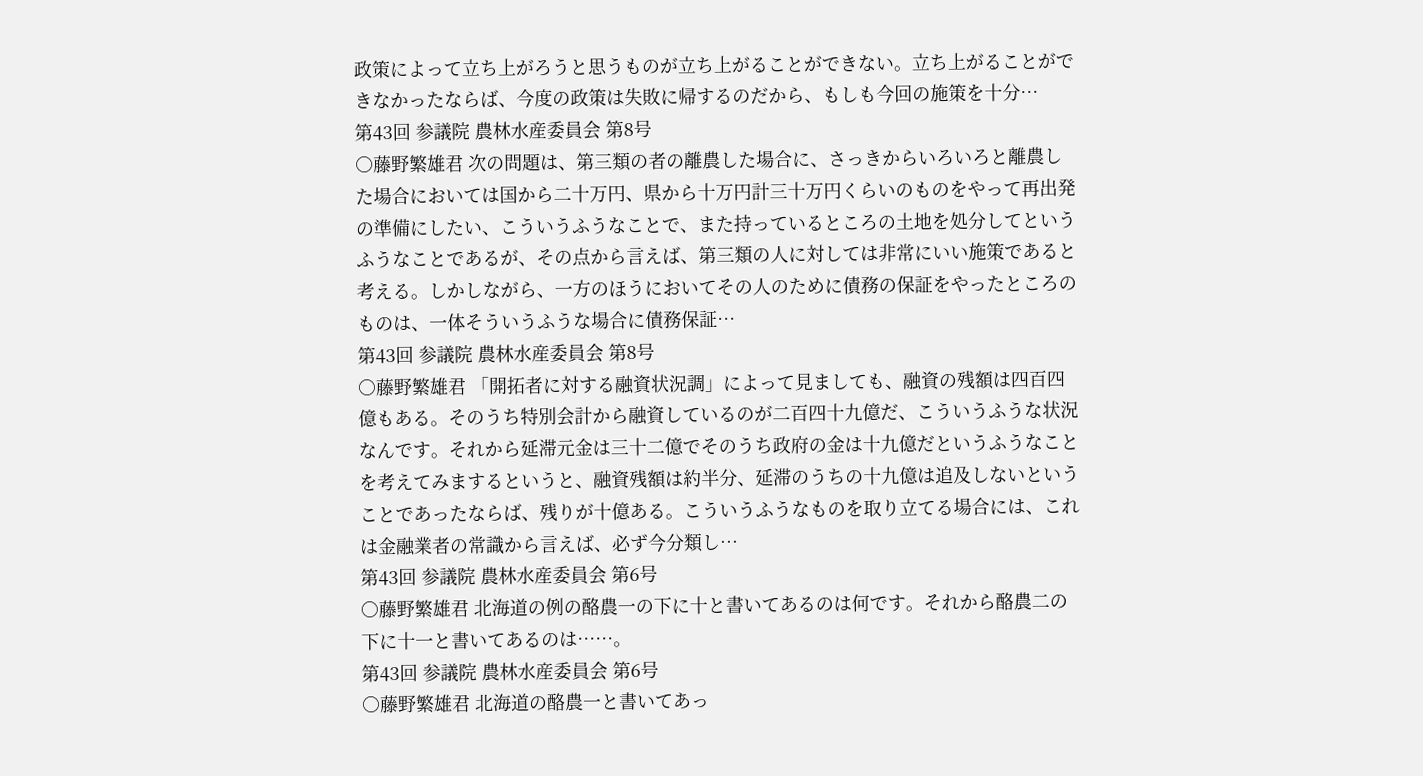政策によって立ち上がろうと思うものが立ち上がることができない。立ち上がることができなかったならば、今度の政策は失敗に帰するのだから、もしも今回の施策を十分…
第43回 参議院 農林水産委員会 第8号
○藤野繁雄君 次の問題は、第三類の者の離農した場合に、さっきからいろいろと離農した場合においては国から二十万円、県から十万円計三十万円くらいのものをやって再出発の準備にしたい、こういうふうなことで、また持っているところの土地を処分してというふうなことであるが、その点から言えば、第三類の人に対しては非常にいい施策であると考える。しかしながら、一方のほうにおいてその人のために債務の保証をやったところのものは、一体そういうふうな場合に債務保証…
第43回 参議院 農林水産委員会 第8号
○藤野繁雄君 「開拓者に対する融資状況調」によって見ましても、融資の残額は四百四億もある。そのうち特別会計から融資しているのが二百四十九億だ、こういうふうな状況なんです。それから延滞元金は三十二億でそのうち政府の金は十九億だというふうなことを考えてみまするというと、融資残額は約半分、延滞のうちの十九億は追及しないということであったならば、残りが十億ある。こういうふうなものを取り立てる場合には、これは金融業者の常識から言えば、必ず今分類し…
第43回 参議院 農林水産委員会 第6号
○藤野繁雄君 北海道の例の酪農一の下に十と書いてあるのは何です。それから酪農二の下に十一と書いてあるのは……。
第43回 参議院 農林水産委員会 第6号
○藤野繁雄君 北海道の酪農一と書いてあっ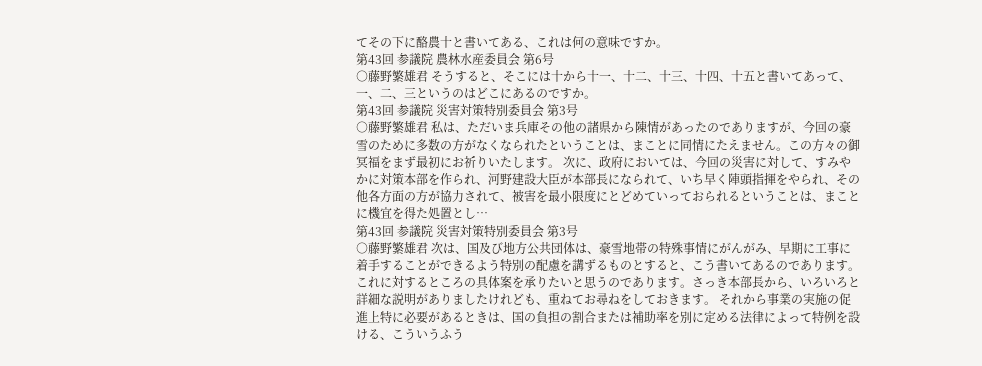てその下に酪農十と書いてある、これは何の意味ですか。
第43回 参議院 農林水産委員会 第6号
○藤野繁雄君 そうすると、そこには十から十一、十二、十三、十四、十五と書いてあって、一、二、三というのはどこにあるのですか。
第43回 参議院 災害対策特別委員会 第3号
○藤野繁雄君 私は、ただいま兵庫その他の諸県から陳情があったのでありますが、今回の豪雪のために多数の方がなくなられたということは、まことに同情にたえません。この方々の御冥福をまず最初にお祈りいたします。 次に、政府においては、今回の災害に対して、すみやかに対策本部を作られ、河野建設大臣が本部長になられて、いち早く陣頭指揮をやられ、その他各方面の方が協力されて、被害を最小限度にとどめていっておられるということは、まことに機宜を得た処置とし…
第43回 参議院 災害対策特別委員会 第3号
○藤野繁雄君 次は、国及び地方公共団体は、豪雪地帯の特殊事情にがんがみ、早期に工事に着手することができるよう特別の配慮を講ずるものとすると、こう書いてあるのであります。これに対するところの具体案を承りたいと思うのであります。さっき本部長から、いろいろと詳細な説明がありましたけれども、重ねてお尋ねをしておきます。 それから事業の実施の促進上特に必要があるときは、国の負担の割合または補助率を別に定める法律によって特例を設ける、こういうふう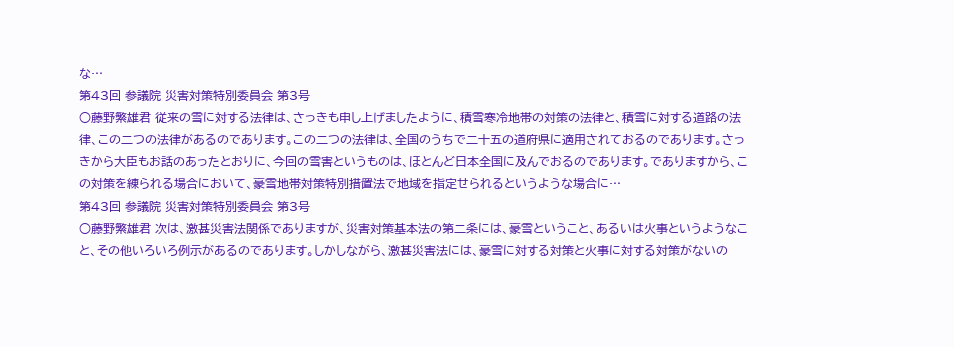な…
第43回 参議院 災害対策特別委員会 第3号
○藤野繁雄君 従来の雪に対する法律は、さっきも申し上げましたように、積雪寒冷地帯の対策の法律と、積雪に対する道路の法律、この二つの法律があるのであります。この二つの法律は、全国のうちで二十五の道府県に適用されておるのであります。さっきから大臣もお話のあったとおりに、今回の雪害というものは、ほとんど日本全国に及んでおるのであります。でありますから、この対策を練られる場合において、豪雪地帯対策特別措置法で地域を指定せられるというような場合に…
第43回 参議院 災害対策特別委員会 第3号
○藤野繁雄君 次は、激甚災害法関係でありますが、災害対策基本法の第二条には、豪雪ということ、あるいは火事というようなこと、その他いろいろ例示があるのであります。しかしながら、激甚災害法には、豪雪に対する対策と火事に対する対策がないの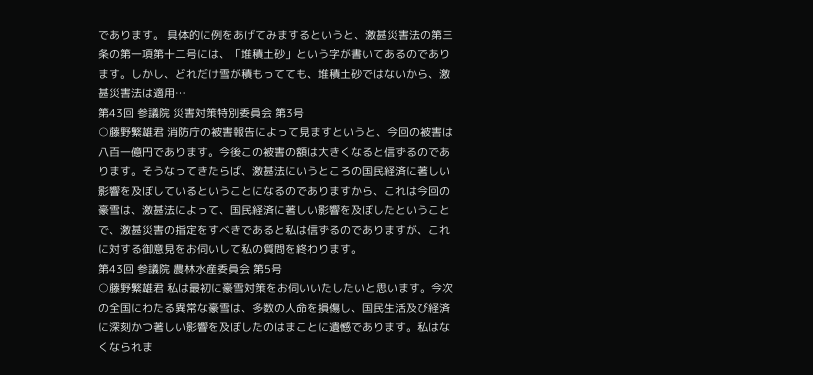であります。 具体的に例をあげてみまするというと、激甚災害法の第三条の第一項第十二号には、「堆積土砂」という字が書いてあるのであります。しかし、どれだけ雪が積もってても、堆積土砂ではないから、激甚災害法は適用…
第43回 参議院 災害対策特別委員会 第3号
○藤野繁雄君 消防庁の被害報告によって見ますというと、今回の被害は八百一億円であります。今後この被害の額は大きくなると信ずるのであります。そうなってきたらば、激甚法にいうところの国民経済に著しい影響を及ぼしているということになるのでありますから、これは今回の豪雪は、激甚法によって、国民経済に著しい影響を及ぼしたということで、激甚災害の指定をすべきであると私は信ずるのでありますが、これに対する御意見をお伺いして私の質問を終わります。
第43回 参議院 農林水産委員会 第5号
○藤野繁雄君 私は最初に豪雪対策をお伺いいたしたいと思います。今次の全国にわたる異常な豪雪は、多数の人命を損傷し、国民生活及び経済に深刻かつ著しい影響を及ぼしたのはまことに遺憾であります。私はなくなられま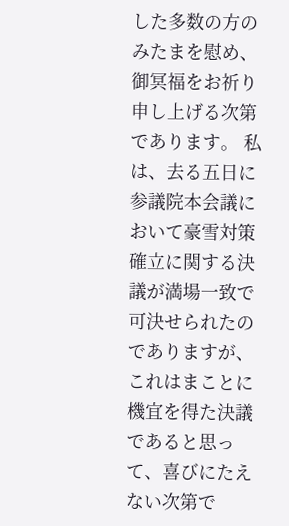した多数の方のみたまを慰め、御冥福をお祈り申し上げる次第であります。 私は、去る五日に参議院本会議において豪雪対策確立に関する決議が満場一致で可決せられたのでありますが、これはまことに機宜を得た決議であると思って、喜びにたえない次第で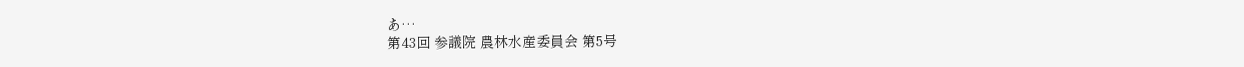あ…
第43回 参議院 農林水産委員会 第5号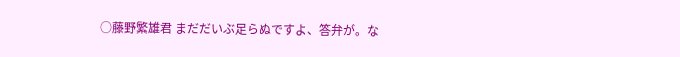○藤野繁雄君 まだだいぶ足らぬですよ、答弁が。な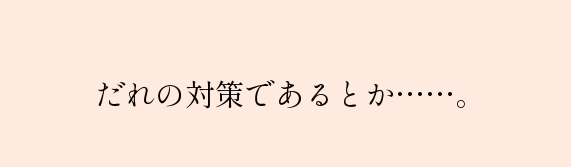だれの対策であるとか……。